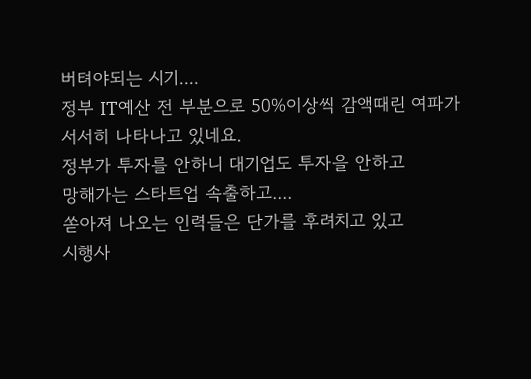버텨야되는 시기....
정부 IT예산 전 부분으로 50%이상씩 감액때린 여파가
서서히 나타나고 있네요.
정부가 투자를 안하니 대기업도 투자을 안하고
망해가는 스타트업 속출하고....
쏟아져 나오는 인력들은 단가를 후려치고 있고
시행사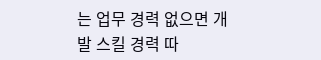는 업무 경력 없으면 개발 스킬 경력 따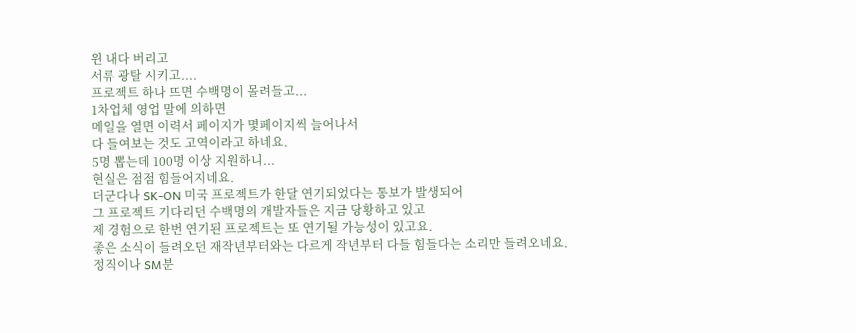윈 내다 버리고
서류 광탈 시키고....
프로젝트 하나 뜨면 수백명이 몰려들고...
1차업체 영업 말에 의하면
메일을 열면 이력서 페이지가 몇페이지씩 늘어나서
다 들여보는 것도 고역이라고 하네요.
5명 뽑는데 100명 이상 지원하니...
현실은 점점 힘들어지네요.
더군다나 SK-ON 미국 프로젝트가 한달 연기되었다는 통보가 발생되어
그 프로젝트 기다리던 수백명의 개발자들은 지금 당황하고 있고
제 경험으로 한번 연기된 프로젝트는 또 연기될 가능성이 있고요.
좋은 소식이 들려오던 재작년부터와는 다르게 작년부터 다들 힘들다는 소리만 들려오네요.
정직이나 SM분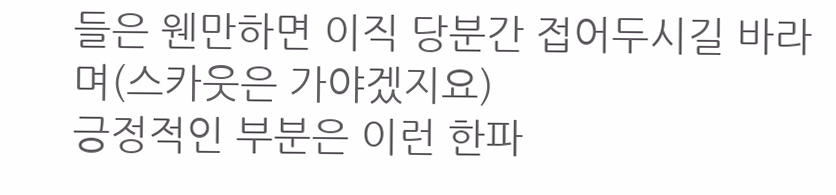들은 웬만하면 이직 당분간 접어두시길 바라며(스카웃은 가야겠지요)
긍정적인 부분은 이런 한파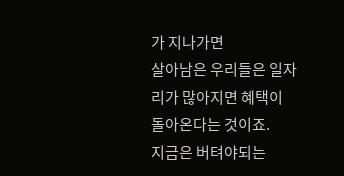가 지나가면
살아남은 우리들은 일자리가 많아지면 혜택이 돌아온다는 것이죠.
지금은 버텨야되는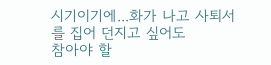시기이기에...화가 나고 사퇴서를 집어 던지고 싶어도
참아야 할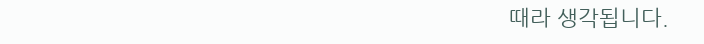때라 생각됩니다.